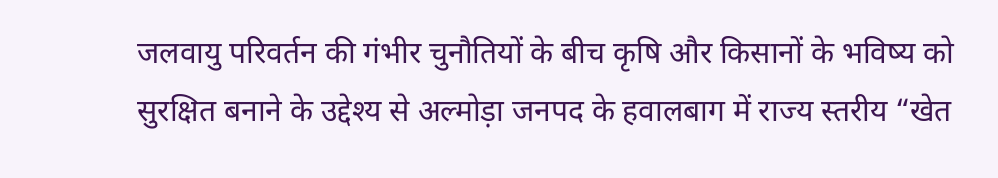जलवायु परिवर्तन की गंभीर चुनौतियों के बीच कृषि और किसानों के भविष्य को सुरक्षित बनाने के उद्देश्य से अल्मोड़ा जनपद के हवालबाग में राज्य स्तरीय “खेत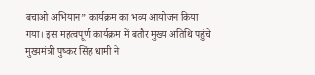बचाओ अभियान” कार्यक्रम का भव्य आयोजन किया गया। इस महत्वपूर्ण कार्यक्रम में बतौर मुख्य अतिथि पहुंचे मुख्यमंत्री पुष्कर सिंह धामी ने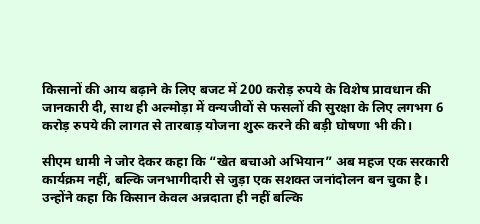किसानों की आय बढ़ाने के लिए बजट में 200 करोड़ रुपये के विशेष प्रावधान की जानकारी दी, साथ ही अल्मोड़ा में वन्यजीवों से फसलों की सुरक्षा के लिए लगभग 6 करोड़ रुपये की लागत से तारबाड़ योजना शुरू करने की बड़ी घोषणा भी की।

सीएम धामी ने जोर देकर कहा कि “खेत बचाओ अभियान” अब महज एक सरकारी कार्यक्रम नहीं, बल्कि जनभागीदारी से जुड़ा एक सशक्त जनांदोलन बन चुका है। उन्होंने कहा कि किसान केवल अन्नदाता ही नहीं बल्कि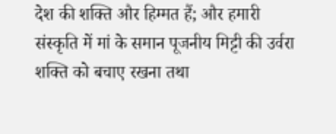देश की शक्ति और हिम्मत हैं; और हमारी संस्कृति में मां के समान पूजनीय मिट्टी की उर्वरा शक्ति को बचाए रखना तथा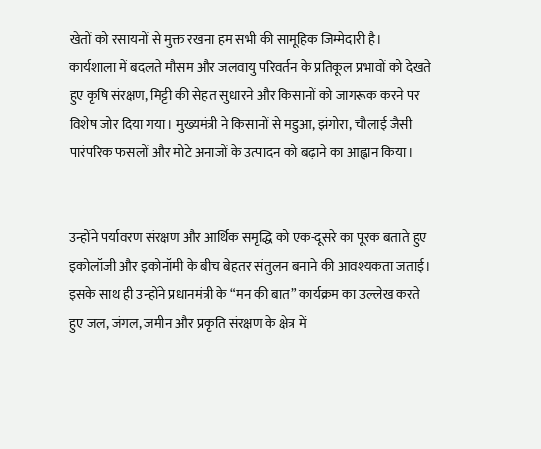खेतों को रसायनों से मुक्त रखना हम सभी की सामूहिक जिम्मेदारी है।
कार्यशाला में बदलते मौसम और जलवायु परिवर्तन के प्रतिकूल प्रभावों को देखते हुए कृषि संरक्षण, मिट्टी की सेहत सुधारने और किसानों को जागरूक करने पर विशेष जोर दिया गया। मुख्यमंत्री ने किसानों से मडुआ, झंगोरा, चौलाई जैसी पारंपरिक फसलों और मोटे अनाजों के उत्पादन को बढ़ाने का आह्वान किया।


उन्होंने पर्यावरण संरक्षण और आर्थिक समृद्धि को एक-दूसरे का पूरक बताते हुए इकोलॉजी और इकोनॉमी के बीच बेहतर संतुलन बनाने की आवश्यकता जताई। इसके साथ ही उन्होंने प्रधानमंत्री के “मन की बात” कार्यक्रम का उल्लेख करते हुए जल, जंगल, जमीन और प्रकृति संरक्षण के क्षेत्र में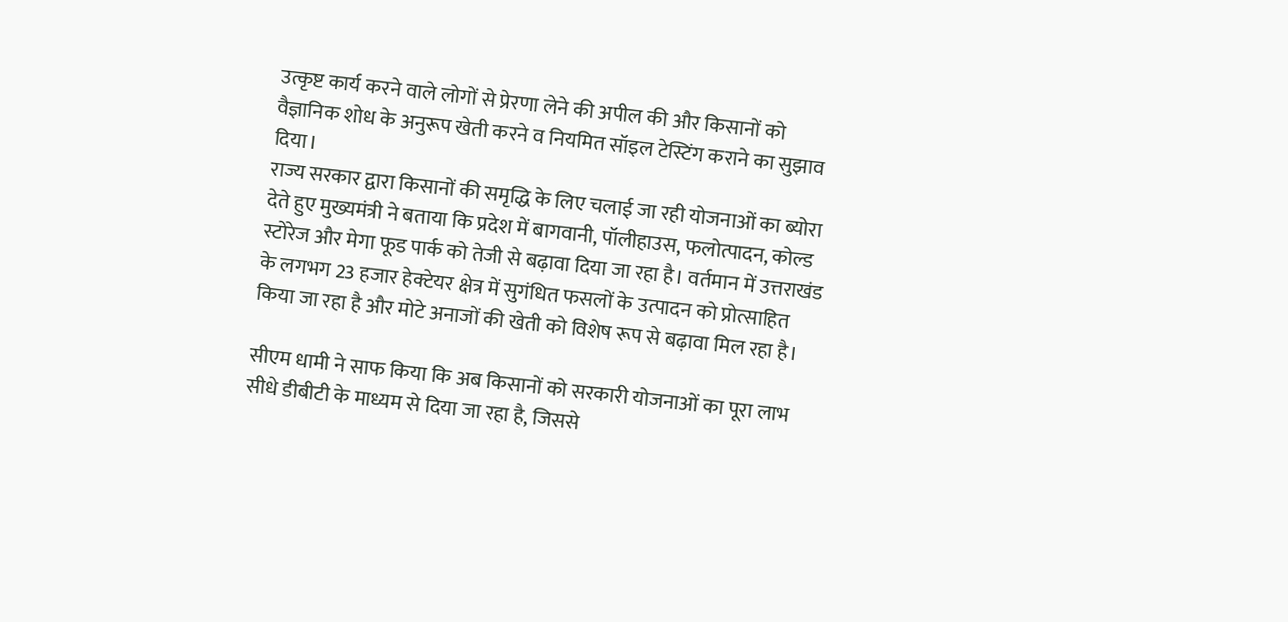उत्कृष्ट कार्य करने वाले लोगों से प्रेरणा लेने की अपील की और किसानों को वैज्ञानिक शोध के अनुरूप खेती करने व नियमित सॉइल टेस्टिंग कराने का सुझाव दिया।
राज्य सरकार द्वारा किसानों की समृद्धि के लिए चलाई जा रही योजनाओं का ब्योरा देते हुए मुख्यमंत्री ने बताया कि प्रदेश में बागवानी, पॉलीहाउस, फलोत्पादन, कोल्ड स्टोरेज और मेगा फूड पार्क को तेजी से बढ़ावा दिया जा रहा है। वर्तमान में उत्तराखंड के लगभग 23 हजार हेक्टेयर क्षेत्र में सुगंधित फसलों के उत्पादन को प्रोत्साहित किया जा रहा है और मोटे अनाजों की खेती को विशेष रूप से बढ़ावा मिल रहा है।

सीएम धामी ने साफ किया कि अब किसानों को सरकारी योजनाओं का पूरा लाभ सीधे डीबीटी के माध्यम से दिया जा रहा है, जिससे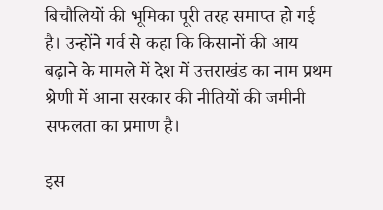बिचौलियों की भूमिका पूरी तरह समाप्त हो गई है। उन्होंने गर्व से कहा कि किसानों की आय बढ़ाने के मामले में देश में उत्तराखंड का नाम प्रथम श्रेणी में आना सरकार की नीतियों की जमीनी सफलता का प्रमाण है।

इस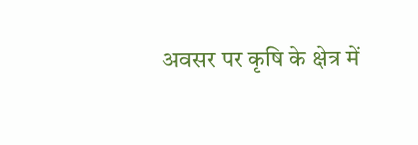अवसर पर कृषि के क्षेत्र में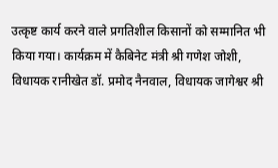उत्कृष्ट कार्य करने वाले प्रगतिशील किसानों को सम्मानित भी किया गया। कार्यक्रम में कैबिनेट मंत्री श्री गणेश जोशी, विधायक रानीखेत डॉ. प्रमोद नैनवाल, विधायक जागेश्वर श्री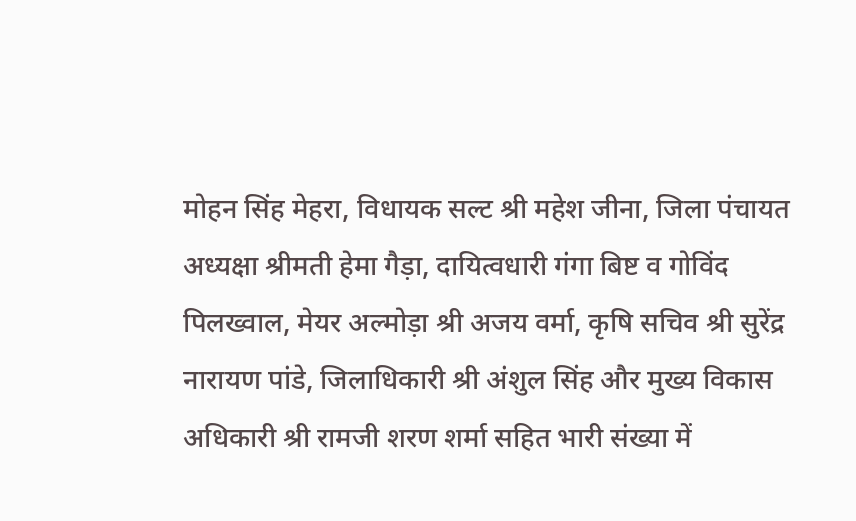मोहन सिंह मेहरा, विधायक सल्ट श्री महेश जीना, जिला पंचायत अध्यक्षा श्रीमती हेमा गैड़ा, दायित्वधारी गंगा बिष्ट व गोविंद पिलख्वाल, मेयर अल्मोड़ा श्री अजय वर्मा, कृषि सचिव श्री सुरेंद्र नारायण पांडे, जिलाधिकारी श्री अंशुल सिंह और मुख्य विकास अधिकारी श्री रामजी शरण शर्मा सहित भारी संख्या में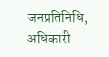जनप्रतिनिधि, अधिकारी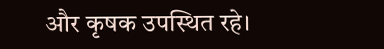और कृषक उपस्थित रहे।